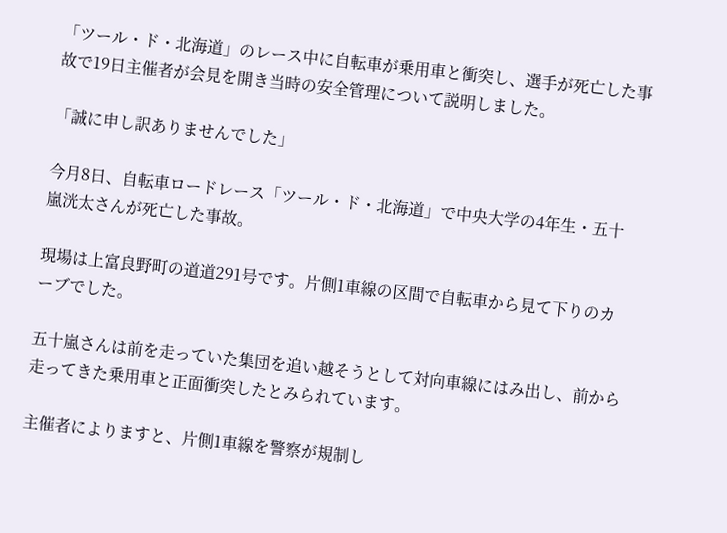「ツール・ド・北海道」のレース中に自転車が乗用車と衝突し、選手が死亡した事故で19日主催者が会見を開き当時の安全管理について説明しました。

「誠に申し訳ありませんでした」

今月8日、自転車ロードレース「ツール・ド・北海道」で中央大学の4年生・五十嵐洸太さんが死亡した事故。

現場は上富良野町の道道291号です。片側1車線の区間で自転車から見て下りのカーブでした。

五十嵐さんは前を走っていた集団を追い越そうとして対向車線にはみ出し、前から走ってきた乗用車と正面衝突したとみられています。

主催者によりますと、片側1車線を警察が規制し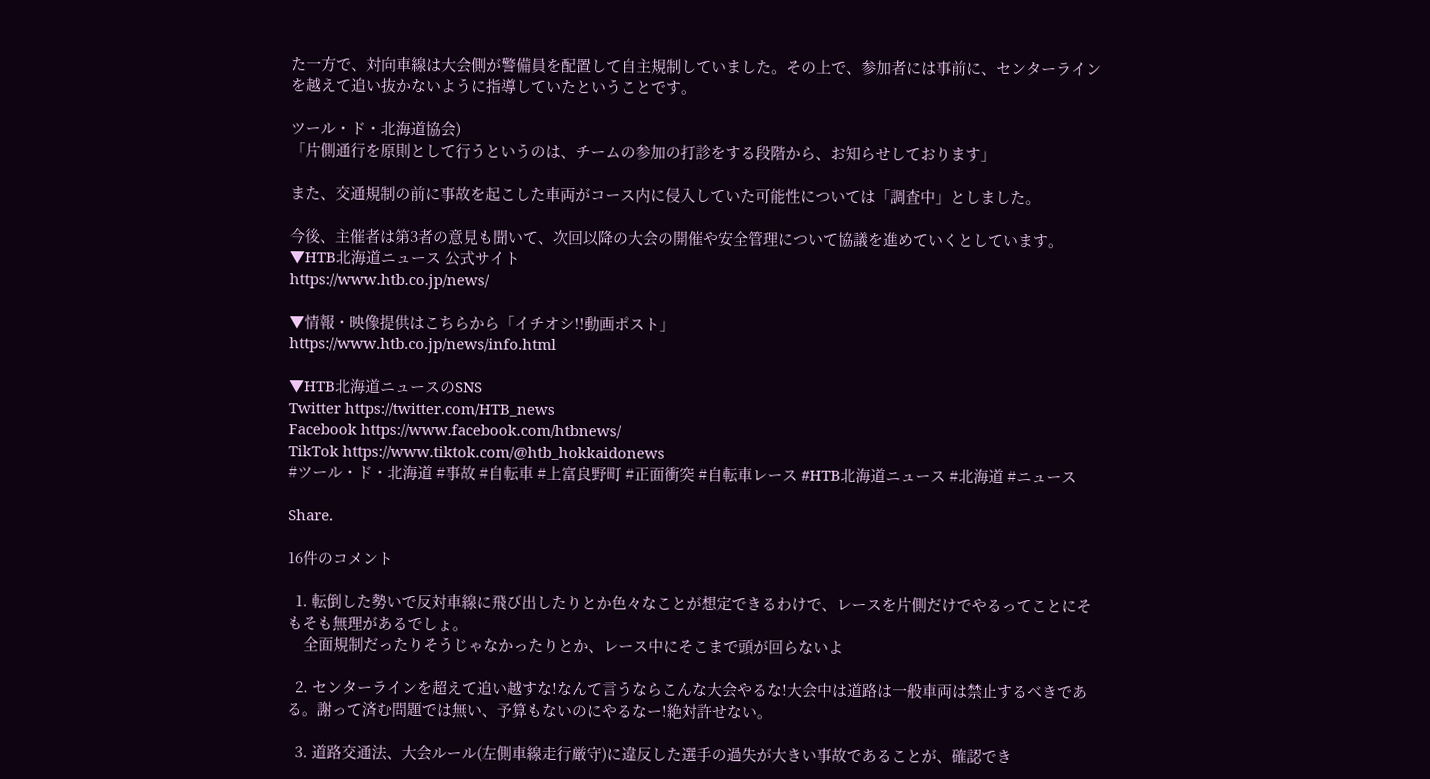た一方で、対向車線は大会側が警備員を配置して自主規制していました。その上で、参加者には事前に、センターラインを越えて追い抜かないように指導していたということです。

ツール・ド・北海道協会)
「片側通行を原則として行うというのは、チームの参加の打診をする段階から、お知らせしております」

また、交通規制の前に事故を起こした車両がコース内に侵入していた可能性については「調査中」としました。

今後、主催者は第3者の意見も聞いて、次回以降の大会の開催や安全管理について協議を進めていくとしています。
▼HTB北海道ニュース 公式サイト
https://www.htb.co.jp/news/

▼情報・映像提供はこちらから「イチオシ!!動画ポスト」
https://www.htb.co.jp/news/info.html

▼HTB北海道ニュースのSNS
Twitter https://twitter.com/HTB_news
Facebook https://www.facebook.com/htbnews/
TikTok https://www.tiktok.com/@htb_hokkaidonews
#ツール・ド・北海道 #事故 #自転車 #上富良野町 #正面衝突 #自転車レース #HTB北海道ニュース #北海道 #ニュース

Share.

16件のコメント

  1. 転倒した勢いで反対車線に飛び出したりとか色々なことが想定できるわけで、レースを片側だけでやるってことにそもそも無理があるでしょ。
    全面規制だったりそうじゃなかったりとか、レース中にそこまで頭が回らないよ

  2. センターラインを超えて追い越すな!なんて言うならこんな大会やるな!大会中は道路は一般車両は禁止するべきである。謝って済む問題では無い、予算もないのにやるなー!絶対許せない。

  3. 道路交通法、大会ルール(左側車線走行厳守)に違反した選手の過失が大きい事故であることが、確認でき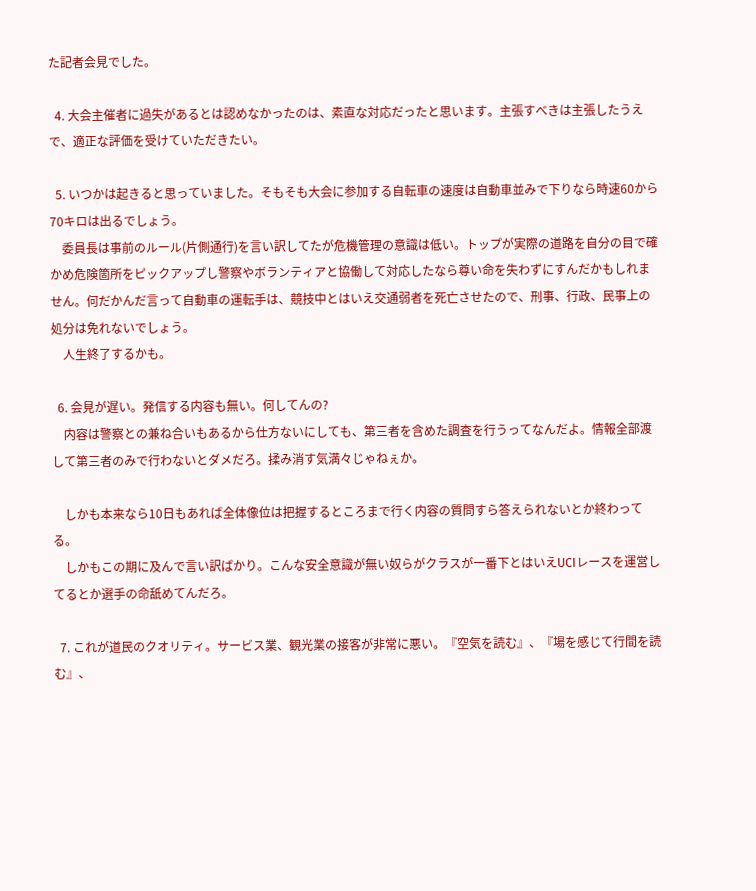た記者会見でした。

  4. 大会主催者に過失があるとは認めなかったのは、素直な対応だったと思います。主張すべきは主張したうえで、適正な評価を受けていただきたい。

  5. いつかは起きると思っていました。そもそも大会に参加する自転車の速度は自動車並みで下りなら時速60から70キロは出るでしょう。
    委員長は事前のルール(片側通行)を言い訳してたが危機管理の意識は低い。トップが実際の道路を自分の目で確かめ危険箇所をピックアップし警察やボランティアと協働して対応したなら尊い命を失わずにすんだかもしれません。何だかんだ言って自動車の運転手は、競技中とはいえ交通弱者を死亡させたので、刑事、行政、民事上の処分は免れないでしょう。
    人生終了するかも。

  6. 会見が遅い。発信する内容も無い。何してんの?
    内容は警察との兼ね合いもあるから仕方ないにしても、第三者を含めた調査を行うってなんだよ。情報全部渡して第三者のみで行わないとダメだろ。揉み消す気満々じゃねぇか。

    しかも本来なら10日もあれば全体像位は把握するところまで行く内容の質問すら答えられないとか終わってる。
    しかもこの期に及んで言い訳ばかり。こんな安全意識が無い奴らがクラスが一番下とはいえUCIレースを運営してるとか選手の命舐めてんだろ。

  7. これが道民のクオリティ。サービス業、観光業の接客が非常に悪い。『空気を読む』、『場を感じて行間を読む』、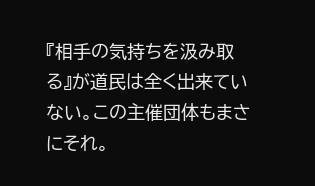『相手の気持ちを汲み取る』が道民は全く出来ていない。この主催団体もまさにそれ。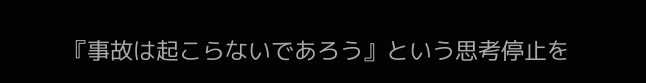『事故は起こらないであろう』という思考停止を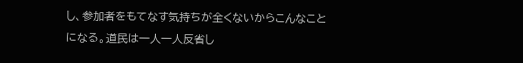し、参加者をもてなす気持ちが全くないからこんなことになる。道民は一人一人反省し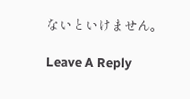ないといけません。

Leave A Reply